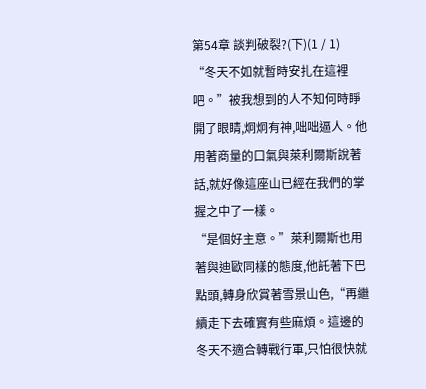第54章 談判破裂?(下)(1 / 1)
“冬天不如就暫時安扎在這裡吧。”被我想到的人不知何時睜開了眼睛,炯炯有神,咄咄逼人。他用著商量的口氣與萊利爾斯說著話,就好像這座山已經在我們的掌握之中了一樣。
“是個好主意。”萊利爾斯也用著與迪歐同樣的態度,他託著下巴點頭,轉身欣賞著雪景山色,“再繼續走下去確實有些麻煩。這邊的冬天不適合轉戰行軍,只怕很快就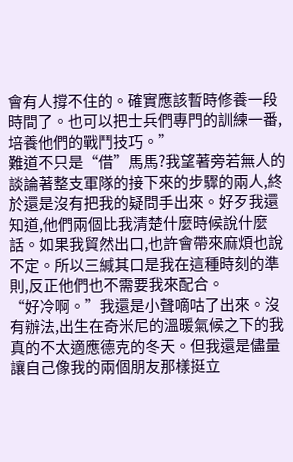會有人撐不住的。確實應該暫時修養一段時間了。也可以把士兵們專門的訓練一番,培養他們的戰鬥技巧。”
難道不只是“借”馬馬?我望著旁若無人的談論著整支軍隊的接下來的步驟的兩人,終於還是沒有把我的疑問手出來。好歹我還知道,他們兩個比我清楚什麼時候說什麼話。如果我貿然出口,也許會帶來麻煩也說不定。所以三緘其口是我在這種時刻的準則,反正他們也不需要我來配合。
“好冷啊。”我還是小聲嘀咕了出來。沒有辦法,出生在奇米尼的溫暖氣候之下的我真的不太適應德克的冬天。但我還是儘量讓自己像我的兩個朋友那樣挺立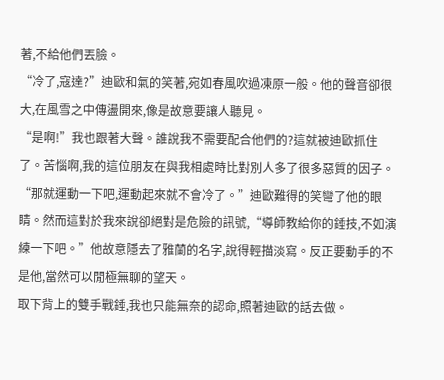著,不給他們丟臉。
“冷了,寇達?”迪歐和氣的笑著,宛如春風吹過凍原一般。他的聲音卻很大,在風雪之中傳盪開來,像是故意要讓人聽見。
“是啊!”我也跟著大聲。誰說我不需要配合他們的?這就被迪歐抓住了。苦惱啊,我的這位朋友在與我相處時比對別人多了很多惡質的因子。
“那就運動一下吧,運動起來就不會冷了。”迪歐難得的笑彎了他的眼睛。然而這對於我來說卻絕對是危險的訊號,“導師教給你的錘技,不如演練一下吧。”他故意隱去了雅蘭的名字,說得輕描淡寫。反正要動手的不是他,當然可以閒極無聊的望天。
取下背上的雙手戰錘,我也只能無奈的認命,照著迪歐的話去做。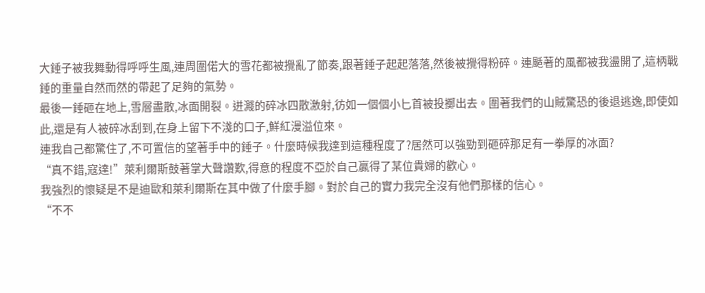大錘子被我舞動得呼呼生風,連周圍偌大的雪花都被攪亂了節奏,跟著錘子起起落落,然後被攪得粉碎。連颳著的風都被我盪開了,這柄戰錘的重量自然而然的帶起了足夠的氣勢。
最後一錘砸在地上,雪層盡散,冰面開裂。迸濺的碎冰四散激射,彷如一個個小匕首被投擲出去。圍著我們的山賊驚恐的後退逃逸,即使如此,還是有人被碎冰刮到,在身上留下不淺的口子,鮮紅漫溢位來。
連我自己都驚住了,不可置信的望著手中的錘子。什麼時候我達到這種程度了?居然可以強勁到砸碎那足有一拳厚的冰面?
“真不錯,寇達!”萊利爾斯鼓著掌大聲讚歎,得意的程度不亞於自己贏得了某位貴婦的歡心。
我強烈的懷疑是不是迪歐和萊利爾斯在其中做了什麼手腳。對於自己的實力我完全沒有他們那樣的信心。
“不不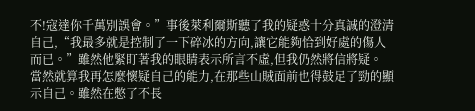不!寇達你千萬別誤會。”事後萊利爾斯聽了我的疑惑十分真誠的澄清自己,“我最多就是控制了一下碎冰的方向,讓它能夠恰到好處的傷人而已。”雖然他緊盯著我的眼睛表示所言不虛,但我仍然將信將疑。
當然就算我再怎麼懷疑自己的能力,在那些山賊面前也得鼓足了勁的顯示自己。雖然在憋了不長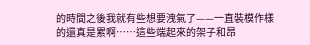的時間之後我就有些想要洩氣了——一直裝模作樣的還真是累啊……這些端起來的架子和昂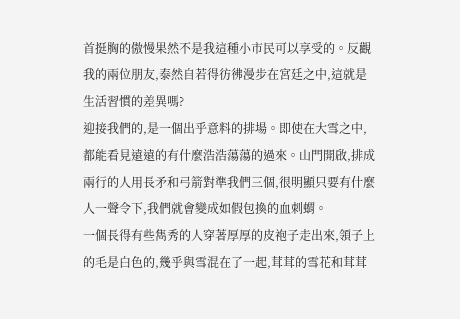首挺胸的傲慢果然不是我這種小市民可以享受的。反觀我的兩位朋友,泰然自若得彷彿漫步在宮廷之中,這就是生活習慣的差異嗎?
迎接我們的,是一個出乎意料的排場。即使在大雪之中,都能看見遠遠的有什麼浩浩蕩蕩的過來。山門開啟,排成兩行的人用長矛和弓箭對準我們三個,很明顯只要有什麼人一聲令下,我們就會變成如假包換的血刺蝟。
一個長得有些雋秀的人穿著厚厚的皮袍子走出來,領子上的毛是白色的,幾乎與雪混在了一起,茸茸的雪花和茸茸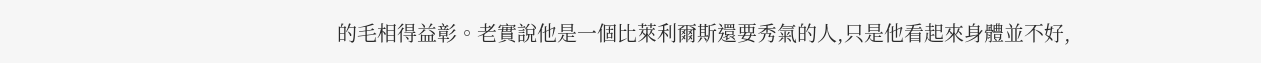的毛相得益彰。老實說他是一個比萊利爾斯還要秀氣的人,只是他看起來身體並不好,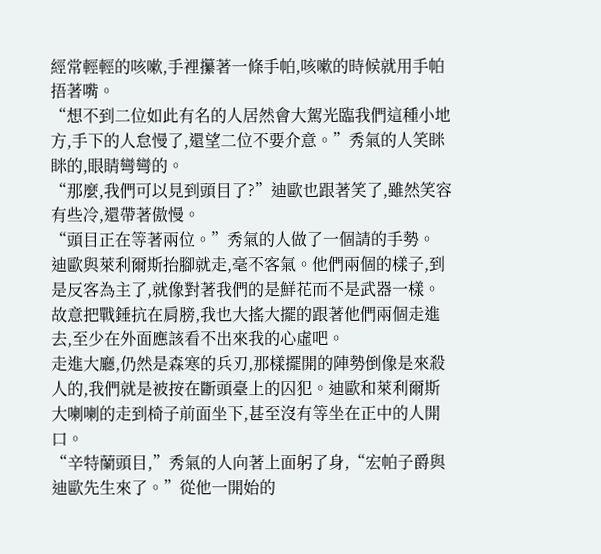經常輕輕的咳嗽,手裡攥著一條手帕,咳嗽的時候就用手帕捂著嘴。
“想不到二位如此有名的人居然會大駕光臨我們這種小地方,手下的人怠慢了,還望二位不要介意。”秀氣的人笑眯眯的,眼睛彎彎的。
“那麼,我們可以見到頭目了?”迪歐也跟著笑了,雖然笑容有些冷,還帶著傲慢。
“頭目正在等著兩位。”秀氣的人做了一個請的手勢。
迪歐與萊利爾斯抬腳就走,毫不客氣。他們兩個的樣子,到是反客為主了,就像對著我們的是鮮花而不是武器一樣。故意把戰錘抗在肩膀,我也大搖大擺的跟著他們兩個走進去,至少在外面應該看不出來我的心虛吧。
走進大廳,仍然是森寒的兵刃,那樣擺開的陣勢倒像是來殺人的,我們就是被按在斷頭臺上的囚犯。迪歐和萊利爾斯大喇喇的走到椅子前面坐下,甚至沒有等坐在正中的人開口。
“辛特蘭頭目,”秀氣的人向著上面躬了身,“宏帕子爵與迪歐先生來了。”從他一開始的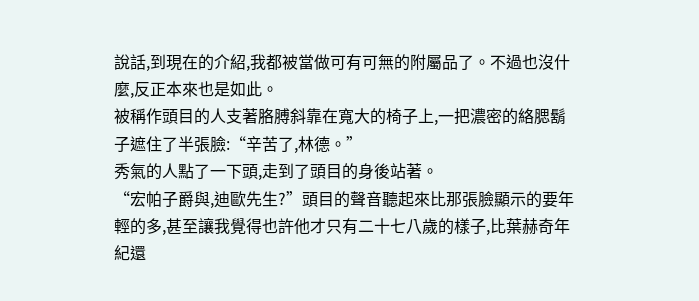說話,到現在的介紹,我都被當做可有可無的附屬品了。不過也沒什麼,反正本來也是如此。
被稱作頭目的人支著胳膊斜靠在寬大的椅子上,一把濃密的絡腮鬍子遮住了半張臉:“辛苦了,林德。”
秀氣的人點了一下頭,走到了頭目的身後站著。
“宏帕子爵與,迪歐先生?”頭目的聲音聽起來比那張臉顯示的要年輕的多,甚至讓我覺得也許他才只有二十七八歲的樣子,比葉赫奇年紀還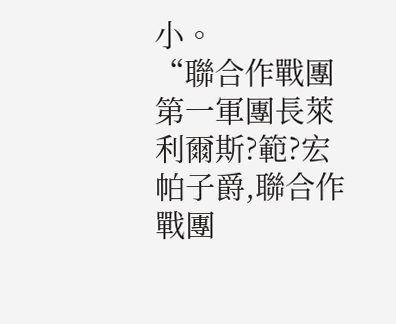小。
“聯合作戰團第一軍團長萊利爾斯?範?宏帕子爵,聯合作戰團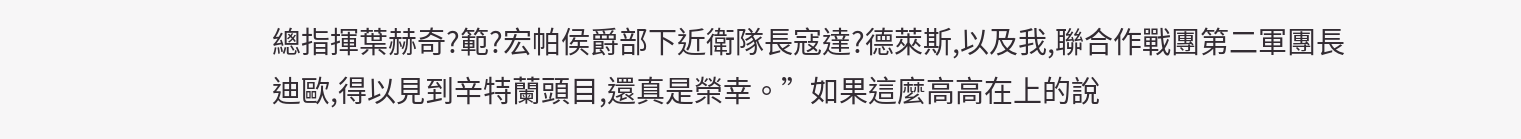總指揮葉赫奇?範?宏帕侯爵部下近衛隊長寇達?德萊斯,以及我,聯合作戰團第二軍團長迪歐,得以見到辛特蘭頭目,還真是榮幸。”如果這麼高高在上的說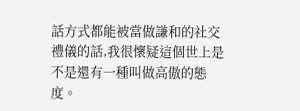話方式都能被當做謙和的社交禮儀的話,我很懷疑這個世上是不是還有一種叫做高傲的態度。